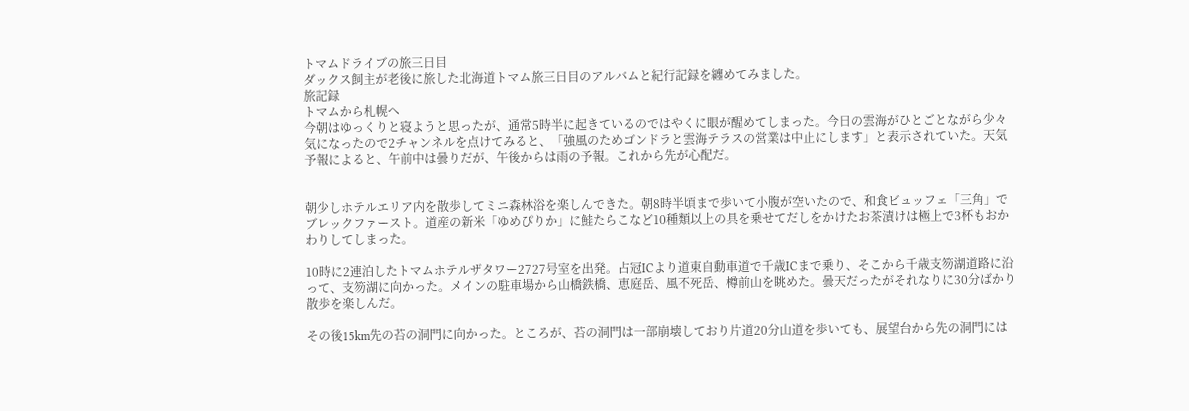トマムドライブの旅三日目
ダックス飼主が老後に旅した北海道トマム旅三日目のアルバムと紀行記録を纏めてみました。
旅記録
トマムから札幌へ
今朝はゆっくりと寝ようと思ったが、通常5時半に起きているのではやくに眼が醒めてしまった。今日の雲海がひとごとながら少々気になったので2チャンネルを点けてみると、「強風のためゴンドラと雲海テラスの営業は中止にします」と表示されていた。天気予報によると、午前中は曇りだが、午後からは雨の予報。これから先が心配だ。


朝少しホテルエリア内を散歩してミニ森林浴を楽しんできた。朝8時半頃まで歩いて小腹が空いたので、和食ビュッフェ「三角」でブレックファースト。道産の新米「ゆめぴりか」に鮭たらこなど10種類以上の具を乗せてだしをかけたお茶漬けは極上で3杯もおかわりしてしまった。

10時に2連泊したトマムホテルザタワー2727号室を出発。占冠ICより道東自動車道で千歳ICまで乗り、そこから千歳支笏湖道路に沿って、支笏湖に向かった。メインの駐車場から山橋鉄橋、恵庭岳、風不死岳、樽前山を眺めた。曇天だったがそれなりに30分ばかり散歩を楽しんだ。

その後15km先の苔の洞門に向かった。ところが、苔の洞門は一部崩壊しており片道20分山道を歩いても、展望台から先の洞門には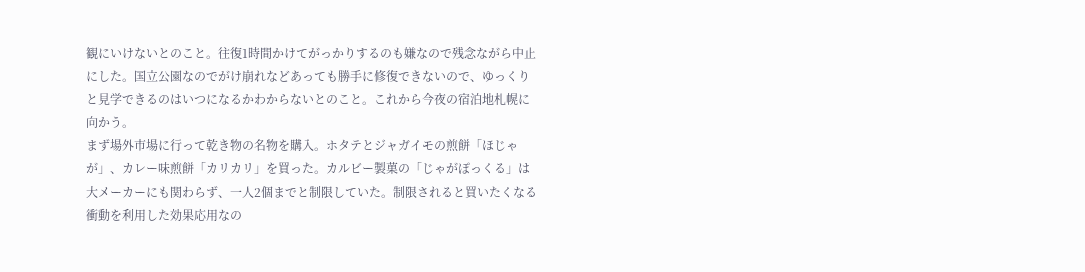観にいけないとのこと。往復1時間かけてがっかりするのも嫌なので残念ながら中止にした。国立公園なのでがけ崩れなどあっても勝手に修復できないので、ゆっくりと見学できるのはいつになるかわからないとのこと。これから今夜の宿泊地札幌に向かう。
まず場外市場に行って乾き物の名物を購入。ホタテとジャガイモの煎餅「ほじゃが」、カレー味煎餅「カリカリ」を買った。カルビー製菓の「じゃがぽっくる」は大メーカーにも関わらず、一人2個までと制限していた。制限されると買いたくなる衝動を利用した効果応用なの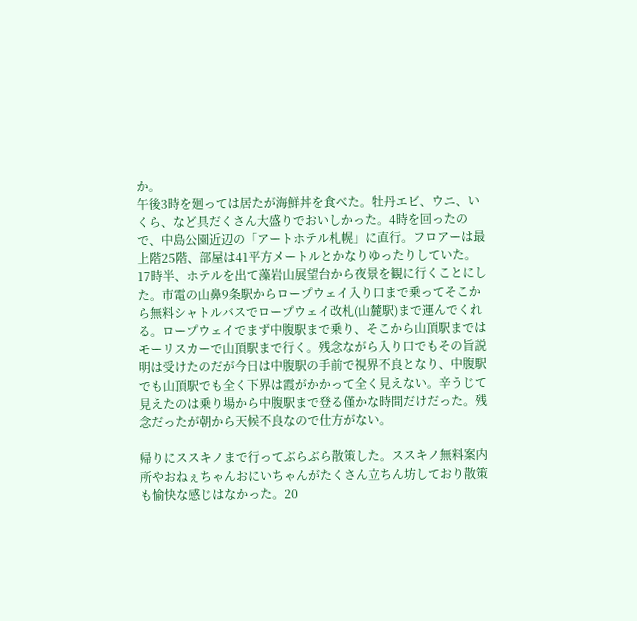か。
午後3時を廻っては居たが海鮮丼を食べた。牡丹エビ、ウニ、いくら、など具だくさん大盛りでおいしかった。4時を回ったので、中島公園近辺の「アートホテル札幌」に直行。フロアーは最上階25階、部屋は41平方メートルとかなりゆったりしていた。
17時半、ホテルを出て藻岩山展望台から夜景を観に行くことにした。市電の山鼻9条駅からロープウェイ入り口まで乗ってそこから無料シャトルバスでロープウェイ改札(山麓駅)まで運んでくれる。ロープウェイでまず中腹駅まで乗り、そこから山頂駅まではモーリスカーで山頂駅まで行く。残念ながら入り口でもその旨説明は受けたのだが今日は中腹駅の手前で視界不良となり、中腹駅でも山頂駅でも全く下界は霞がかかって全く見えない。辛うじて見えたのは乗り場から中腹駅まで登る僅かな時間だけだった。残念だったが朝から天候不良なので仕方がない。

帰りにススキノまで行ってぶらぶら散策した。ススキノ無料案内所やおねぇちゃんおにいちゃんがたくさん立ちん坊しており散策も愉快な感じはなかった。20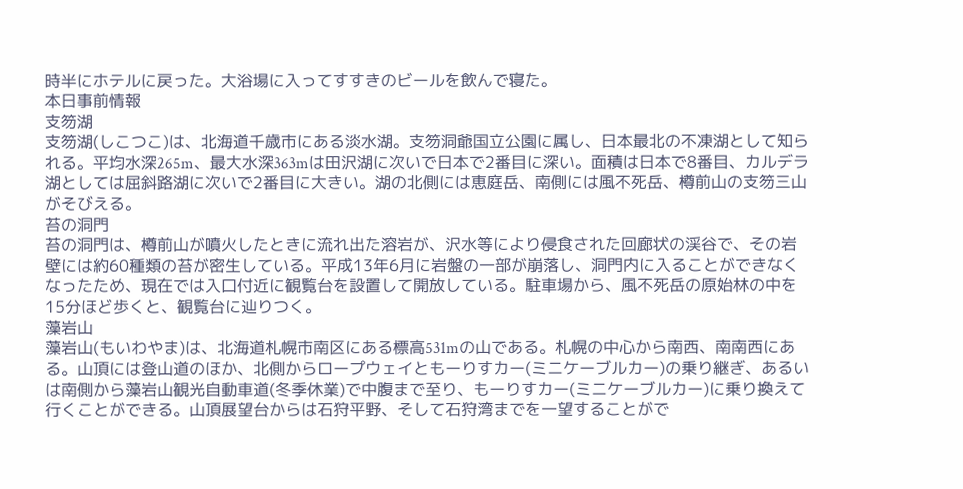時半にホテルに戻った。大浴場に入ってすすきのビールを飲んで寝た。
本日事前情報
支笏湖
支笏湖(しこつこ)は、北海道千歳市にある淡水湖。支笏洞爺国立公園に属し、日本最北の不凍湖として知られる。平均水深265m、最大水深363mは田沢湖に次いで日本で2番目に深い。面積は日本で8番目、カルデラ湖としては屈斜路湖に次いで2番目に大きい。湖の北側には恵庭岳、南側には風不死岳、樽前山の支笏三山がそびえる。
苔の洞門
苔の洞門は、樽前山が噴火したときに流れ出た溶岩が、沢水等により侵食された回廊状の渓谷で、その岩壁には約60種類の苔が密生している。平成13年6月に岩盤の一部が崩落し、洞門内に入ることができなくなったため、現在では入口付近に観覧台を設置して開放している。駐車場から、風不死岳の原始林の中を15分ほど歩くと、観覧台に辿りつく。
藻岩山
藻岩山(もいわやま)は、北海道札幌市南区にある標高531mの山である。札幌の中心から南西、南南西にある。山頂には登山道のほか、北側からロープウェイともーりすカー(ミニケーブルカー)の乗り継ぎ、あるいは南側から藻岩山観光自動車道(冬季休業)で中腹まで至り、もーりすカー(ミニケーブルカー)に乗り換えて行くことができる。山頂展望台からは石狩平野、そして石狩湾までを一望することがで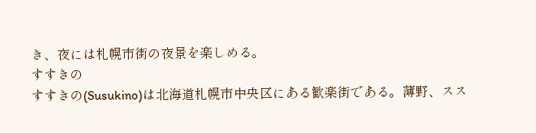き、夜には札幌市街の夜景を楽しめる。
すすきの
すすきの(Susukino)は北海道札幌市中央区にある歓楽街である。薄野、スス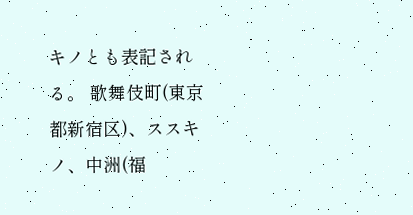キノとも表記される。 歌舞伎町(東京都新宿区)、ススキノ、中洲(福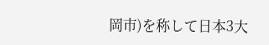岡市)を称して日本3大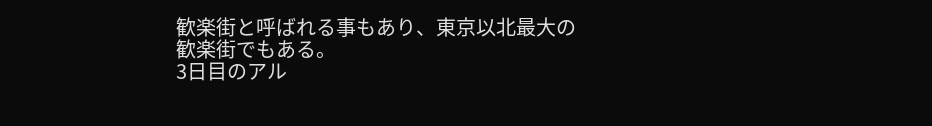歓楽街と呼ばれる事もあり、東京以北最大の歓楽街でもある。
3日目のアル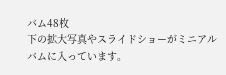バム48枚
下の拡大写真やスライドショーがミニアルバムに入っています。